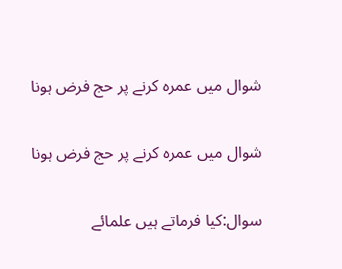شوال میں عمرہ کرنے پر حج فرض ہونا

شوال میں عمرہ کرنے پر حج فرض ہونا

سوال:کیا فرماتے ہیں علمائے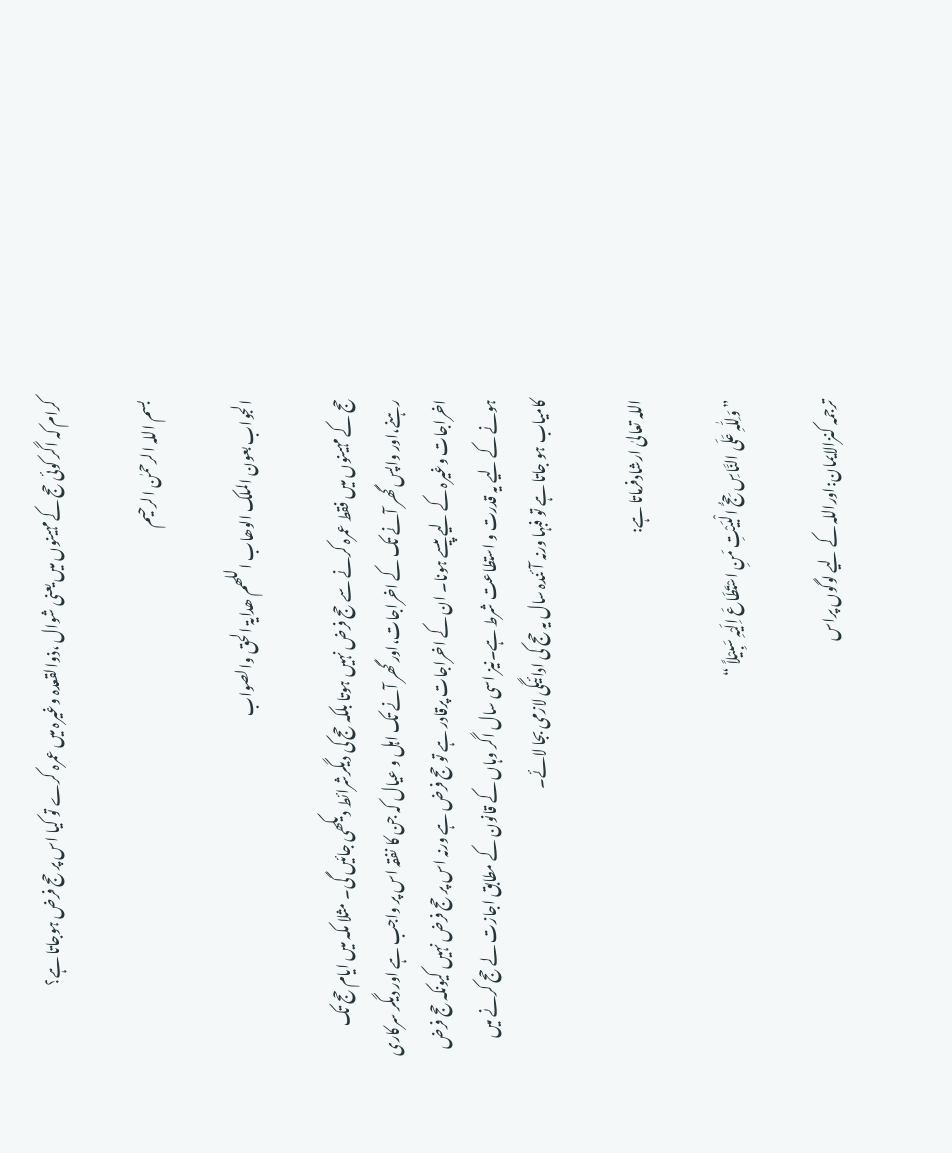کرام کہ اگر کوئی حج کےمہینوں میں یعنی شوال ،ذوالقعدہ وغیرہ میں عمرہ کرے تو کیا اس پر حج فرض ہوجاتا ہے؟

بسم اللہ الرحمٰن الرحیم

الجواب بعون الملک الوھاب اللھم ھدایۃ الحق والصواب

حج کے مہینوں میں فقط عمرہ کرنے سے حج فرض نہیں ہوتا بلکہ حج کی دیگرشرائط دیکھی جائیں گی۔ مثلا مکہ میں ایام حج تک رہنے،اور واپس گھر آنے تک کے اخراجات،اور گھر آنے تک اہل و عیال کہ جن کا نفقہ اس پر واجب ہے اور دیگر سرکاری اخراجات وغیرہ کے لیے پیسے ہونا۔ ان کے اخراجات پرقادر ہے تو حج فرض ہے ورنہ اس پر حج فرض نہیں کیونکہ حج فرض ہونے کے لیے یہ قدرت و استطاعت شرط ہے۔نیز اسی سال اگر وہاں کے قانون کے مطابق اجازت لے حج کرنے میں کامیاب ہو جاتا ہے تو فبہا ورنہ آئندہ سال یہ حج کی ادائیگی لازمی بجا لائے۔

اللہ تعالیٰ ارشادفرماتا ہے:

”وَلِلّٰہِ عَلَی النَّاسِ حِجُّ الْبَیْتِ مَنِ اسْتَطَاعَ اِلَیْہِ سَبِیْلاً “

ترجمہ کنزالایمان:اوراللہ کے لیے لوگوں پراس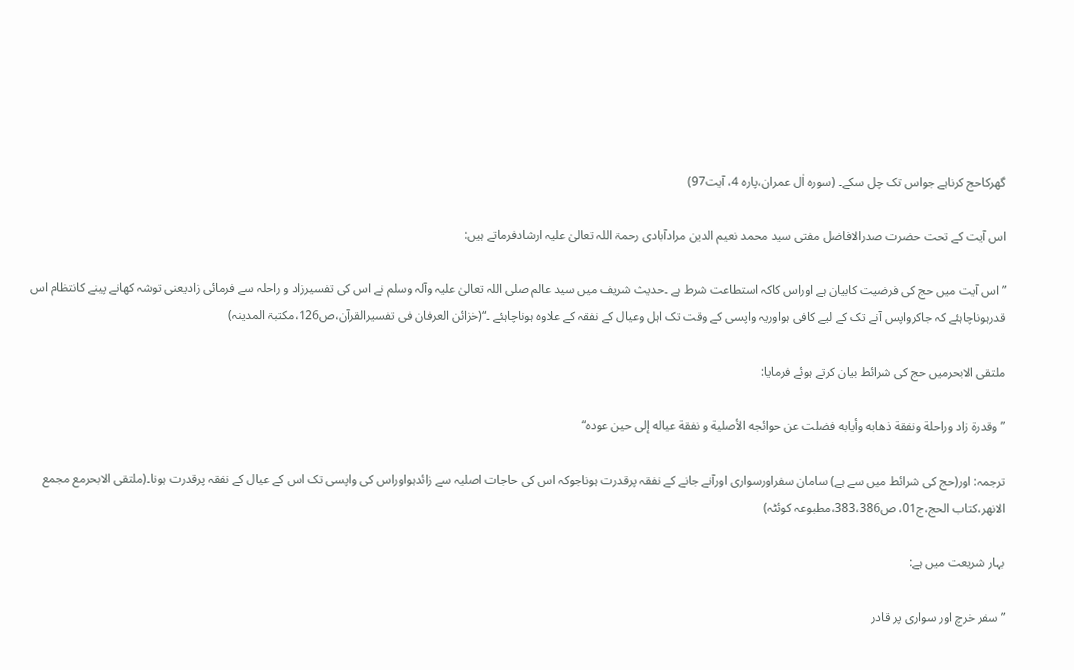گھرکاحج کرناہے جواس تک چل سکے۔ (سورہ اٰل عمران،پاره 4، آیت97)

اس آیت کے تحت حضرت صدرالافاضل مفتی سید محمد نعیم الدین مرادآبادی رحمۃ اللہ تعالیٰ علیہ ارشادفرماتے ہیں:

” اس آیت میں حج کی فرضیت کابیان ہے اوراس کاکہ استطاعت شرط ہے ۔حدیث شریف میں سید عالم صلی اللہ تعالیٰ علیہ وآلہ وسلم نے اس کی تفسیرزاد و راحلہ سے فرمائی زادیعنی توشہ کھانے پینے کانتظام اس قدرہوناچاہئے کہ جاکرواپس آنے تک کے لیے کافی ہواوریہ واپسی کے وقت تک اہل وعیال کے نفقہ کے علاوہ ہوناچاہئے ۔“(خزائن العرفان فی تفسیرالقرآن،ص126،مکتبۃ المدینہ)

ملتقی الابحرمیں حج کی شرائط بیان کرتے ہوئے فرمایا:

” وقدرة زاد وراحلة ونفقة ذهابه وأيابه فضلت عن حوائجه الأصلية و نفقة عياله إلى حين عوده“

ترجمہ: اور(حج کی شرائط میں سے ہے) سامان سفراورسواری اورآنے جانے کے نفقہ پرقدرت ہوناجوکہ اس کی حاجات اصلیہ سے زائدہواوراس کی واپسی تک اس کے عیال کے نفقہ پرقدرت ہونا۔(ملتقی الابحرمع مجمع الانھر،کتاب الحج،ج01، ص383،386،مطبوعہ کوئٹہ)

بہار شریعت میں ہے:

”سفر خرچ اور سواری پر قادر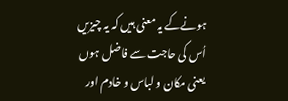ہونےکے یہ معنی ہیں کہ یہ چیزیں اُس کی حاجت سے فاضل ہوں یعنی مکان و لباس و خادم اور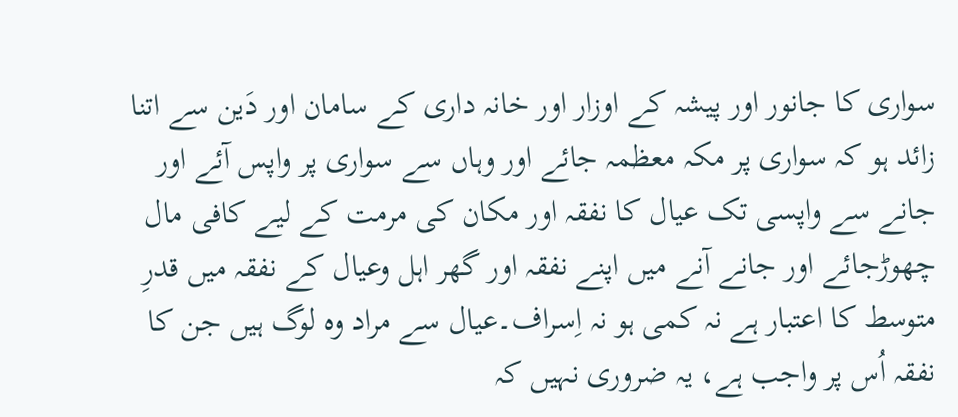سواری کا جانور اور پیشہ کے اوزار اور خانہ داری کے سامان اور دَین سے اتنا زائد ہو کہ سواری پر مکہ معظمہ جائے اور وہاں سے سواری پر واپس آئے اور جانے سے واپسی تک عیال کا نفقہ اور مکان کی مرمت کے لیے کافی مال چھوڑجائے اور جانے آنے میں اپنے نفقہ اور گھر اہل وعیال کے نفقہ میں قدرِ متوسط کا اعتبار ہے نہ کمی ہو نہ اِسراف۔عیال سے مراد وہ لوگ ہیں جن کا نفقہ اُس پر واجب ہے، یہ ضروری نہیں کہ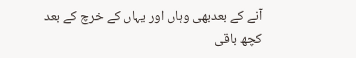آنے کے بعدبھی وہاں اور یہاں کے خرچ کے بعد کچھ باقی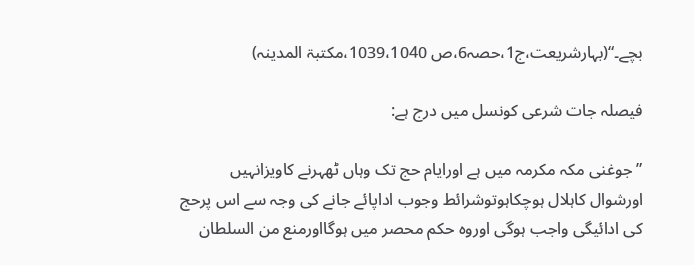بچے۔“(بہارشریعت،ج1،حصہ6،ص 1039،1040،مکتبۃ المدینہ)

فیصلہ جات شرعی کونسل میں درج ہے:

” جوغنی مکہ مکرمہ میں ہے اورایام حج تک وہاں ٹھہرنے کاویزانہیں اورشوال کاہلال ہوچکاہوتوشرائط وجوب اداپائے جانے کی وجہ سے اس پرحج کی ادائیگی واجب ہوگی اوروہ حکم محصر میں ہوگااورمنع من السلطان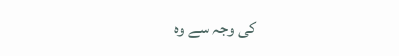کی وجہ سے وہ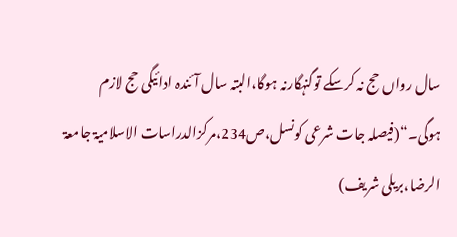سال رواں حج نہ کرسکے توگنہگارنہ ہوگا،البتہ سال آئندہ ادائیگی حج لازم ہوگی۔“(فیصلہ جات شرعی کونسل،ص234،مرکزالدراسات الاسلامیۃ جامعۃ الرضا،بریلی شریف)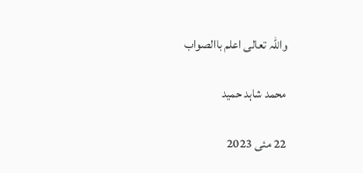واللہ تعالی اعلم باالصواب

محمد شاہد حمید

22 مئی 2023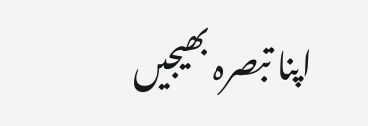اپنا تبصرہ بھیجیں